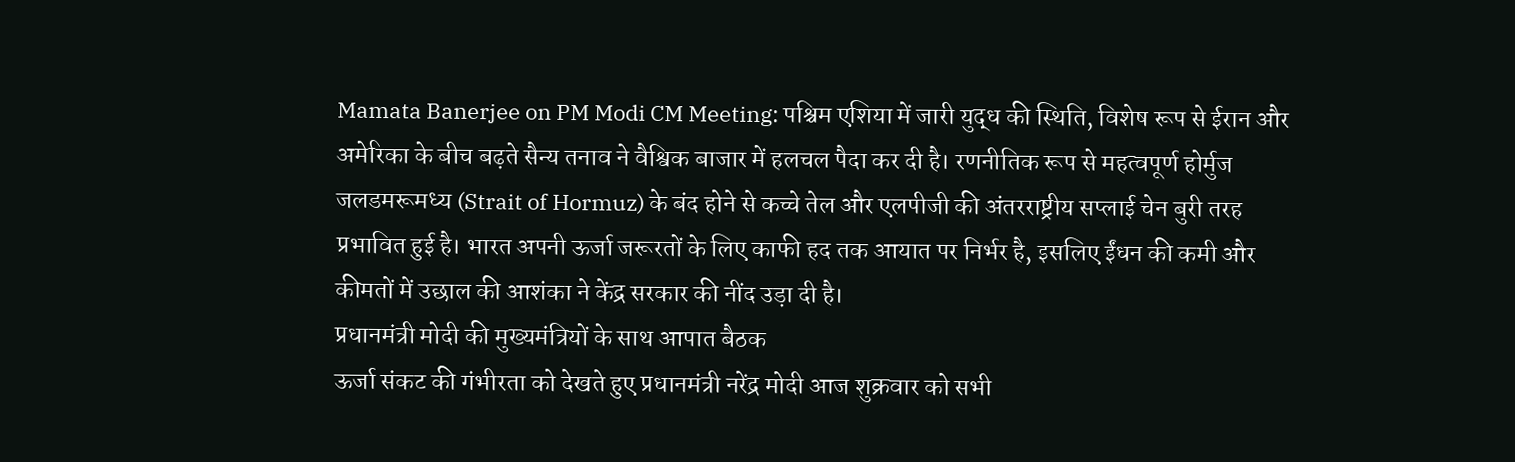Mamata Banerjee on PM Modi CM Meeting: पश्चिम एशिया में जारी युद्ध की स्थिति, विशेष रूप से ईरान और अमेरिका के बीच बढ़ते सैन्य तनाव ने वैश्विक बाजार में हलचल पैदा कर दी है। रणनीतिक रूप से महत्वपूर्ण होर्मुज जलडमरूमध्य (Strait of Hormuz) के बंद होने से कच्चे तेल और एलपीजी की अंतरराष्ट्रीय सप्लाई चेन बुरी तरह प्रभावित हुई है। भारत अपनी ऊर्जा जरूरतों के लिए काफी हद तक आयात पर निर्भर है, इसलिए ईंधन की कमी और कीमतों में उछाल की आशंका ने केंद्र सरकार की नींद उड़ा दी है।
प्रधानमंत्री मोदी की मुख्यमंत्रियों के साथ आपात बैठक
ऊर्जा संकट की गंभीरता को देखते हुए प्रधानमंत्री नरेंद्र मोदी आज शुक्रवार को सभी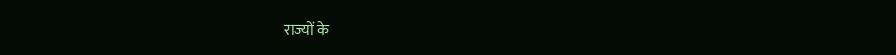राज्यों के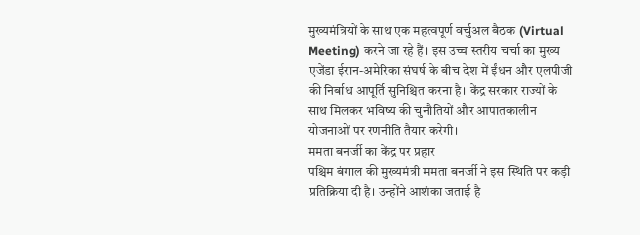मुख्यमंत्रियों के साथ एक महत्वपूर्ण वर्चुअल बैठक (Virtual Meeting) करने जा रहे हैं। इस उच्च स्तरीय चर्चा का मुख्य एजेंडा ईरान-अमेरिका संघर्ष के बीच देश में ईंधन और एलपीजी की निर्बाध आपूर्ति सुनिश्चित करना है। केंद्र सरकार राज्यों के साथ मिलकर भविष्य की चुनौतियों और आपातकालीन योजनाओं पर रणनीति तैयार करेगी।
ममता बनर्जी का केंद्र पर प्रहार
पश्चिम बंगाल की मुख्यमंत्री ममता बनर्जी ने इस स्थिति पर कड़ी प्रतिक्रिया दी है। उन्होंने आशंका जताई है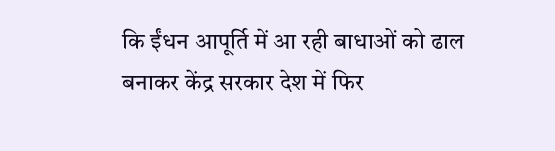कि ईंधन आपूर्ति में आ रही बाधाओं को ढाल बनाकर केंद्र सरकार देश में फिर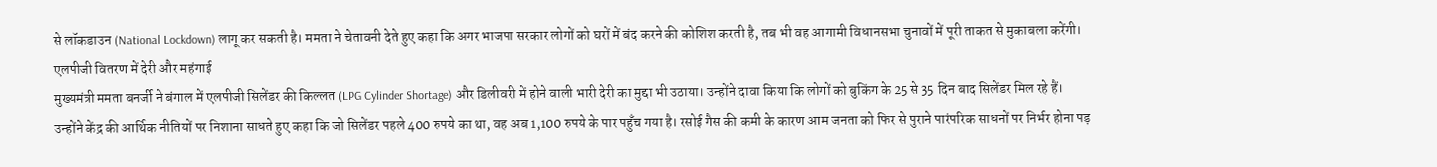से लॉकडाउन (National Lockdown) लागू कर सकती है। ममता ने चेतावनी देते हुए कहा कि अगर भाजपा सरकार लोगों को घरों में बंद करने की कोशिश करती है, तब भी वह आगामी विधानसभा चुनावों में पूरी ताकत से मुकाबला करेंगी।
एलपीजी वितरण में देरी और महंगाई
मुख्यमंत्री ममता बनर्जी ने बंगाल में एलपीजी सिलेंडर की किल्लत (LPG Cylinder Shortage) और डिलीवरी में होने वाली भारी देरी का मुद्दा भी उठाया। उन्होंने दावा किया कि लोगों को बुकिंग के 25 से 35 दिन बाद सिलेंडर मिल रहे हैं। उन्होंने केंद्र की आर्थिक नीतियों पर निशाना साधते हुए कहा कि जो सिलेंडर पहले 400 रुपये का था, वह अब 1,100 रुपये के पार पहुँच गया है। रसोई गैस की कमी के कारण आम जनता को फिर से पुराने पारंपरिक साधनों पर निर्भर होना पड़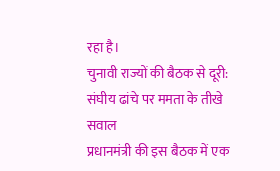रहा है।
चुनावी राज्यों की बैठक से दूरी: संघीय ढांचे पर ममता के तीखे सवाल
प्रधानमंत्री की इस बैठक में एक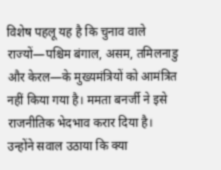विशेष पहलू यह है कि चुनाव वाले राज्यों—पश्चिम बंगाल, असम, तमिलनाडु और केरल—के मुख्यमंत्रियों को आमंत्रित नहीं किया गया है। ममता बनर्जी ने इसे राजनीतिक भेदभाव करार दिया है। उन्होंने सवाल उठाया कि क्या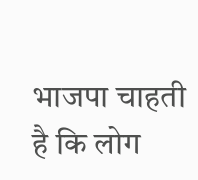भाजपा चाहती है कि लोग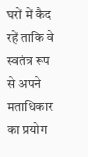घरों में कैद रहें ताकि वे स्वतंत्र रूप से अपने मताधिकार का प्रयोग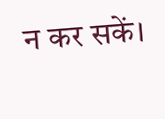न कर सकें।